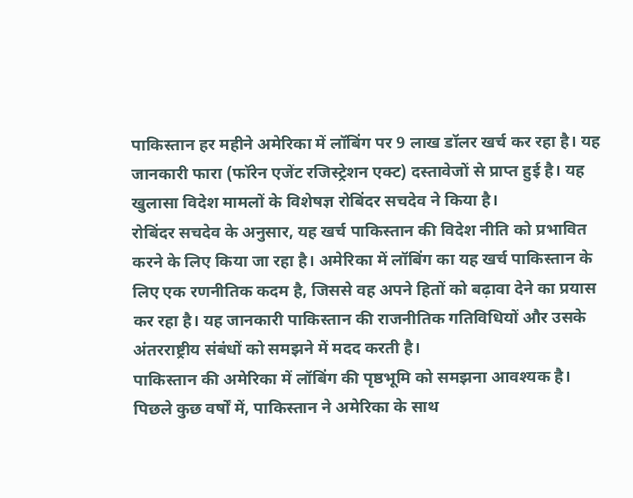पाकिस्तान हर महीने अमेरिका में लॉबिंग पर 9 लाख डॉलर खर्च कर रहा है। यह जानकारी फारा (फॉरेन एजेंट रजिस्ट्रेशन एक्ट) दस्तावेजों से प्राप्त हुई है। यह खुलासा विदेश मामलों के विशेषज्ञ रोबिंदर सचदेव ने किया है।
रोबिंदर सचदेव के अनुसार, यह खर्च पाकिस्तान की विदेश नीति को प्रभावित करने के लिए किया जा रहा है। अमेरिका में लॉबिंग का यह खर्च पाकिस्तान के लिए एक रणनीतिक कदम है, जिससे वह अपने हितों को बढ़ावा देने का प्रयास कर रहा है। यह जानकारी पाकिस्तान की राजनीतिक गतिविधियों और उसके अंतरराष्ट्रीय संबंधों को समझने में मदद करती है।
पाकिस्तान की अमेरिका में लॉबिंग की पृष्ठभूमि को समझना आवश्यक है। पिछले कुछ वर्षों में, पाकिस्तान ने अमेरिका के साथ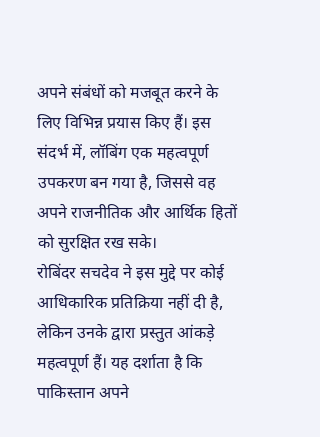अपने संबंधों को मजबूत करने के लिए विभिन्न प्रयास किए हैं। इस संदर्भ में, लॉबिंग एक महत्वपूर्ण उपकरण बन गया है, जिससे वह अपने राजनीतिक और आर्थिक हितों को सुरक्षित रख सके।
रोबिंदर सचदेव ने इस मुद्दे पर कोई आधिकारिक प्रतिक्रिया नहीं दी है, लेकिन उनके द्वारा प्रस्तुत आंकड़े महत्वपूर्ण हैं। यह दर्शाता है कि पाकिस्तान अपने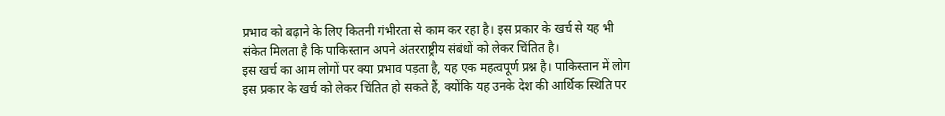प्रभाव को बढ़ाने के लिए कितनी गंभीरता से काम कर रहा है। इस प्रकार के खर्च से यह भी संकेत मिलता है कि पाकिस्तान अपने अंतरराष्ट्रीय संबंधों को लेकर चिंतित है।
इस खर्च का आम लोगों पर क्या प्रभाव पड़ता है, यह एक महत्वपूर्ण प्रश्न है। पाकिस्तान में लोग इस प्रकार के खर्च को लेकर चिंतित हो सकते हैं, क्योंकि यह उनके देश की आर्थिक स्थिति पर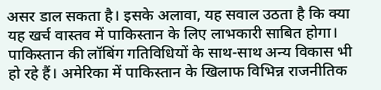असर डाल सकता है। इसके अलावा, यह सवाल उठता है कि क्या यह खर्च वास्तव में पाकिस्तान के लिए लाभकारी साबित होगा।
पाकिस्तान की लॉबिंग गतिविधियों के साथ-साथ अन्य विकास भी हो रहे हैं। अमेरिका में पाकिस्तान के खिलाफ विभिन्न राजनीतिक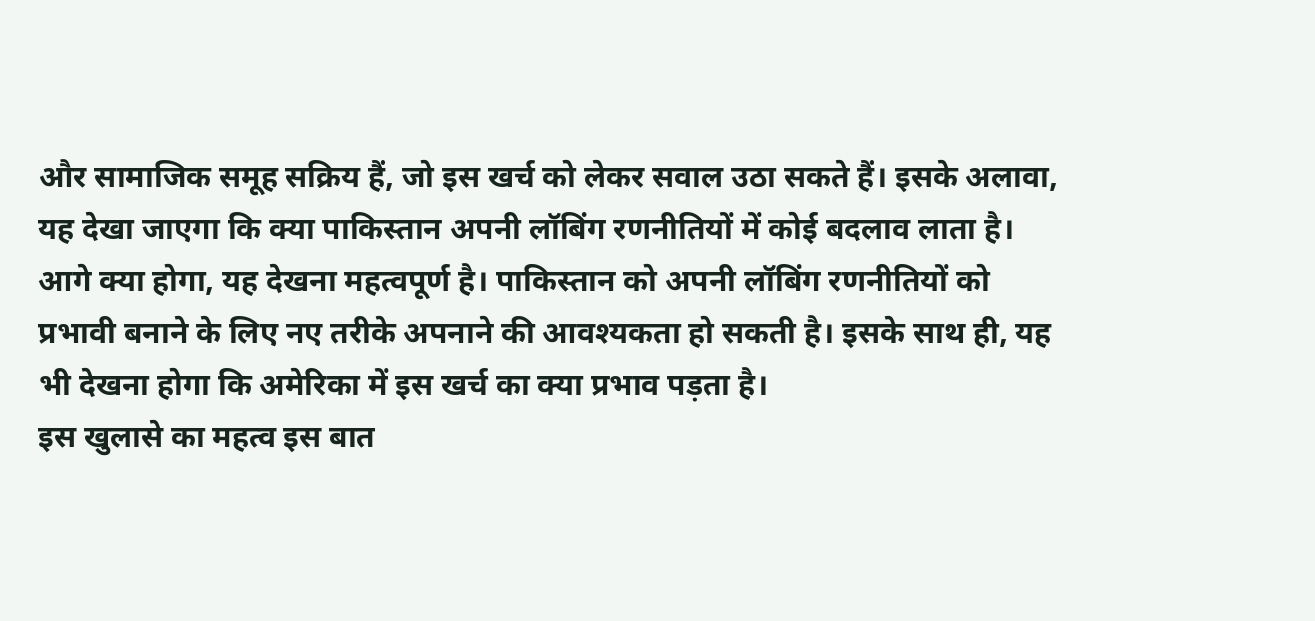और सामाजिक समूह सक्रिय हैं, जो इस खर्च को लेकर सवाल उठा सकते हैं। इसके अलावा, यह देखा जाएगा कि क्या पाकिस्तान अपनी लॉबिंग रणनीतियों में कोई बदलाव लाता है।
आगे क्या होगा, यह देखना महत्वपूर्ण है। पाकिस्तान को अपनी लॉबिंग रणनीतियों को प्रभावी बनाने के लिए नए तरीके अपनाने की आवश्यकता हो सकती है। इसके साथ ही, यह भी देखना होगा कि अमेरिका में इस खर्च का क्या प्रभाव पड़ता है।
इस खुलासे का महत्व इस बात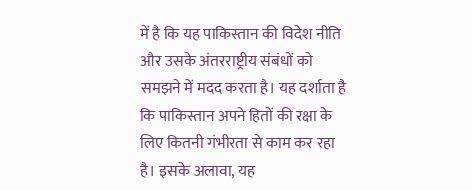में है कि यह पाकिस्तान की विदेश नीति और उसके अंतरराष्ट्रीय संबंधों को समझने में मदद करता है। यह दर्शाता है कि पाकिस्तान अपने हितों की रक्षा के लिए कितनी गंभीरता से काम कर रहा है। इसके अलावा, यह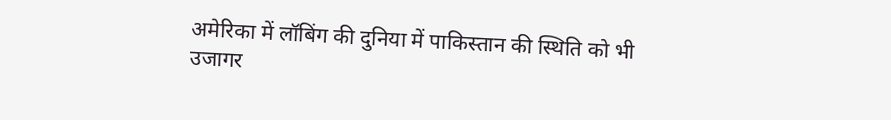अमेरिका में लॉबिंग की दुनिया में पाकिस्तान की स्थिति को भी उजागर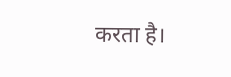करता है।